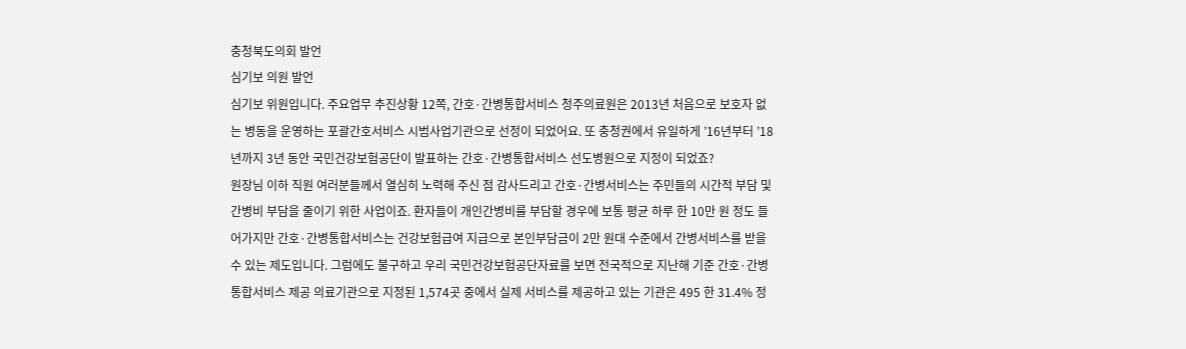충청북도의회 발언
심기보 의원 발언
심기보 위원입니다. 주요업무 추진상황 12쪽, 간호·간병통합서비스 청주의료원은 2013년 처음으로 보호자 없는 병동을 운영하는 포괄간호서비스 시범사업기관으로 선정이 되었어요. 또 충청권에서 유일하게 ’16년부터 ’18년까지 3년 동안 국민건강보험공단이 발표하는 간호·간병통합서비스 선도병원으로 지정이 되었죠?
원장님 이하 직원 여러분들께서 열심히 노력해 주신 점 감사드리고 간호·간병서비스는 주민들의 시간적 부담 및 간병비 부담을 줄이기 위한 사업이죠. 환자들이 개인간병비를 부담할 경우에 보통 평균 하루 한 10만 원 정도 들어가지만 간호·간병통합서비스는 건강보험급여 지급으로 본인부담금이 2만 원대 수준에서 간병서비스를 받을 수 있는 제도입니다. 그럼에도 불구하고 우리 국민건강보험공단자료를 보면 전국적으로 지난해 기준 간호·간병통합서비스 제공 의료기관으로 지정된 1,574곳 중에서 실제 서비스를 제공하고 있는 기관은 495 한 31.4% 정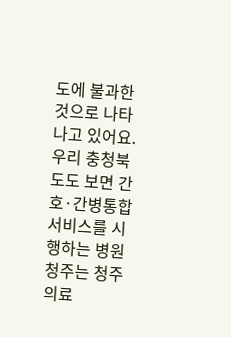도에 불과한 것으로 나타나고 있어요.
우리 충청북도도 보면 간호·간병통합서비스를 시행하는 병원 청주는 청주의료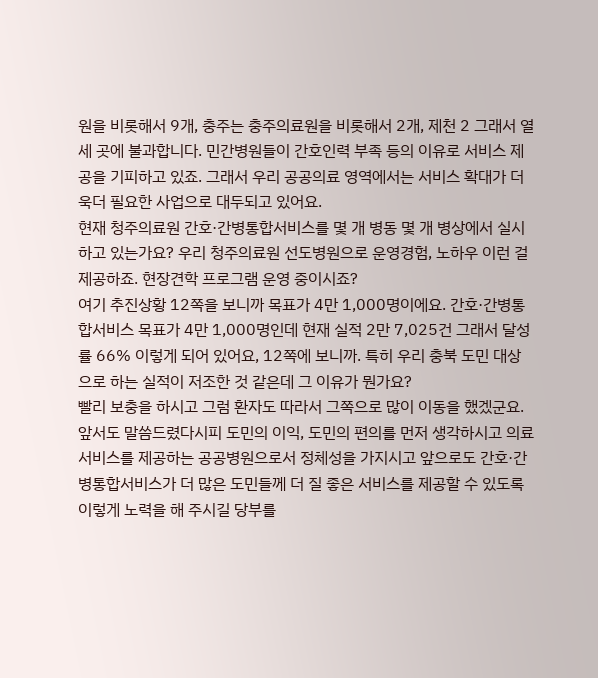원을 비롯해서 9개, 충주는 충주의료원을 비롯해서 2개, 제천 2 그래서 열세 곳에 불과합니다. 민간병원들이 간호인력 부족 등의 이유로 서비스 제공을 기피하고 있죠. 그래서 우리 공공의료 영역에서는 서비스 확대가 더욱더 필요한 사업으로 대두되고 있어요.
현재 청주의료원 간호·간병통합서비스를 몇 개 병동 몇 개 병상에서 실시하고 있는가요? 우리 청주의료원 선도병원으로 운영경험, 노하우 이런 걸 제공하죠. 현장견학 프로그램 운영 중이시죠?
여기 추진상황 12쪽을 보니까 목표가 4만 1,000명이에요. 간호·간병통합서비스 목표가 4만 1,000명인데 현재 실적 2만 7,025건 그래서 달성률 66% 이렇게 되어 있어요, 12쪽에 보니까. 특히 우리 충북 도민 대상으로 하는 실적이 저조한 것 같은데 그 이유가 뭔가요?
빨리 보충을 하시고 그럼 환자도 따라서 그쪽으로 많이 이동을 했겠군요. 앞서도 말씀드렸다시피 도민의 이익, 도민의 편의를 먼저 생각하시고 의료서비스를 제공하는 공공병원으로서 정체성을 가지시고 앞으로도 간호·간병통합서비스가 더 많은 도민들께 더 질 좋은 서비스를 제공할 수 있도록 이렇게 노력을 해 주시길 당부를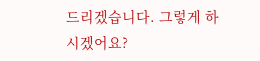드리겠습니다. 그렇게 하시겠어요?